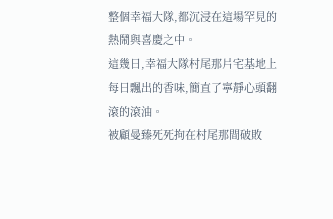整個幸福大隊,都沉浸在這場罕見的熱鬧與喜慶之中。
這幾日,幸福大隊村尾那片宅基地上每日飄出的香味,簡直了寧靜心頭翻滾的滾油。
被顧曼臻死死拘在村尾那間破敗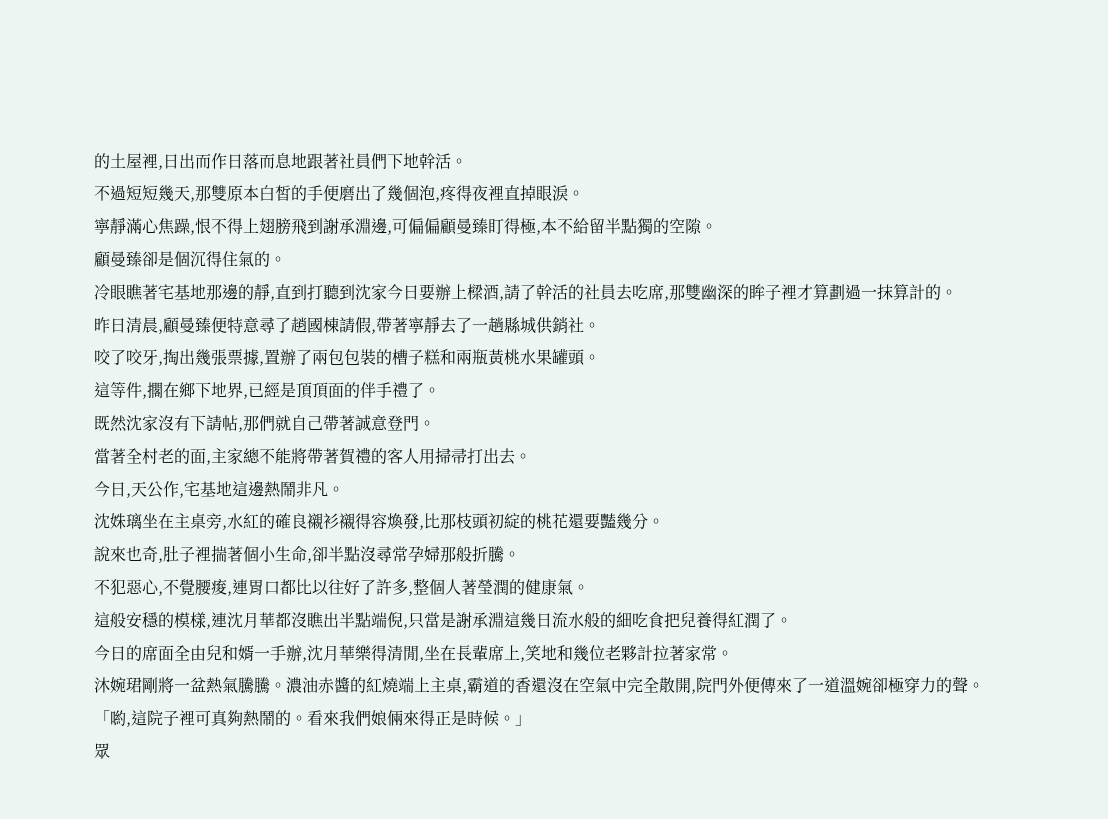的土屋裡,日出而作日落而息地跟著社員們下地幹活。
不過短短幾天,那雙原本白皙的手便磨出了幾個泡,疼得夜裡直掉眼淚。
寧靜滿心焦躁,恨不得上翅膀飛到謝承淵邊,可偏偏顧曼臻盯得極,本不給留半點獨的空隙。
顧曼臻卻是個沉得住氣的。
冷眼瞧著宅基地那邊的靜,直到打聽到沈家今日要辦上樑酒,請了幹活的社員去吃席,那雙幽深的眸子裡才算劃過一抹算計的。
昨日清晨,顧曼臻便特意尋了趙國棟請假,帶著寧靜去了一趟縣城供銷社。
咬了咬牙,掏出幾張票據,置辦了兩包包裝的槽子糕和兩瓶黃桃水果罐頭。
這等件,擱在鄉下地界,已經是頂頂面的伴手禮了。
既然沈家沒有下請帖,那們就自己帶著誠意登門。
當著全村老的面,主家總不能將帶著賀禮的客人用掃帚打出去。
今日,天公作,宅基地這邊熱鬧非凡。
沈姝璃坐在主桌旁,水紅的確良襯衫襯得容煥發,比那枝頭初綻的桃花還要豔幾分。
說來也奇,肚子裡揣著個小生命,卻半點沒尋常孕婦那般折騰。
不犯惡心,不覺腰痠,連胃口都比以往好了許多,整個人著瑩潤的健康氣。
這般安穩的模樣,連沈月華都沒瞧出半點端倪,只當是謝承淵這幾日流水般的細吃食把兒養得紅潤了。
今日的席面全由兒和婿一手辦,沈月華樂得清閒,坐在長輩席上,笑地和幾位老夥計拉著家常。
沐婉珺剛將一盆熱氣騰騰。濃油赤醬的紅燒端上主桌,霸道的香還沒在空氣中完全散開,院門外便傳來了一道溫婉卻極穿力的聲。
「喲,這院子裡可真夠熱鬧的。看來我們娘倆來得正是時候。」
眾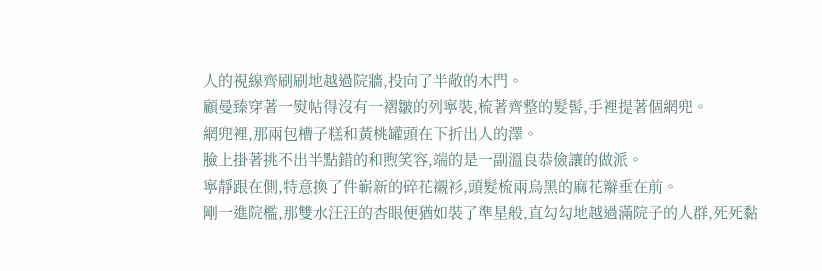人的視線齊刷刷地越過院牆,投向了半敞的木門。
顧曼臻穿著一熨帖得沒有一褶皺的列寧裝,梳著齊整的髮髻,手裡提著個網兜。
網兜裡,那兩包槽子糕和黃桃罐頭在下折出人的澤。
臉上掛著挑不出半點錯的和煦笑容,端的是一副溫良恭儉讓的做派。
寧靜跟在側,特意換了件嶄新的碎花襯衫,頭髮梳兩烏黑的麻花辮垂在前。
剛一進院檻,那雙水汪汪的杏眼便猶如裝了準星般,直勾勾地越過滿院子的人群,死死黏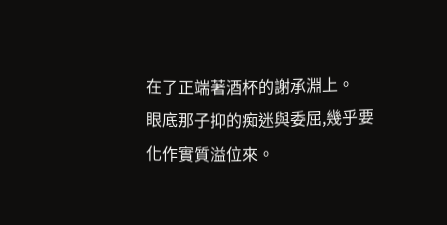在了正端著酒杯的謝承淵上。
眼底那子抑的痴迷與委屈,幾乎要化作實質溢位來。